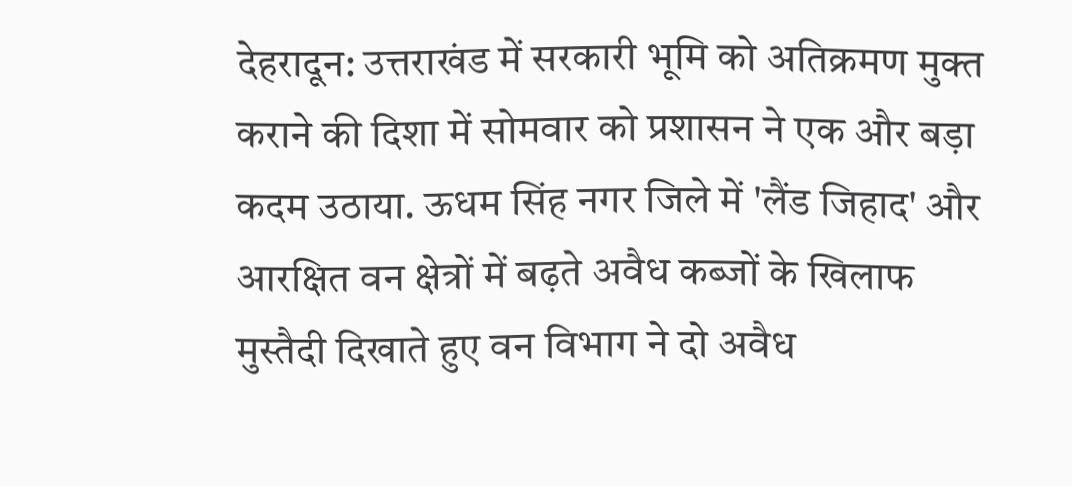देहरादून: उत्तराखंड में सरकारी भूमि को अतिक्रमण मुक्त कराने की दिशा में सोमवार को प्रशासन ने एक और बड़ा कदम उठाया. ऊधम सिंह नगर जिले में 'लैंड जिहाद' और आरक्षित वन क्षेत्रों में बढ़ते अवैध कब्जों के खिलाफ मुस्तैदी दिखाते हुए वन विभाग ने दो अवैध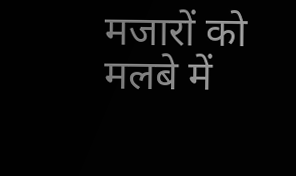मजारों को मलबे में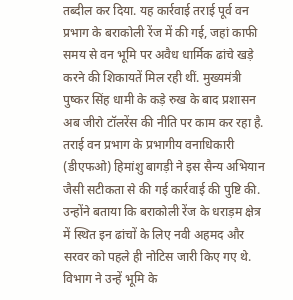तब्दील कर दिया. यह कार्रवाई तराई पूर्व वन प्रभाग के बराकोली रेंज में की गई, जहां काफी समय से वन भूमि पर अवैध धार्मिक ढांचे खड़े करने की शिकायतें मिल रही थीं. मुख्यमंत्री पुष्कर सिंह धामी के कड़े रुख के बाद प्रशासन अब जीरो टॉलरेंस की नीति पर काम कर रहा है.
तराई वन प्रभाग के प्रभागीय वनाधिकारी (डीएफओ) हिमांशु बागड़ी ने इस सैन्य अभियान जैसी सटीकता से की गई कार्रवाई की पुष्टि की. उन्होंने बताया कि बराकोली रेंज के धराड़म क्षेत्र में स्थित इन ढांचों के लिए नवी अहमद और सरवर को पहले ही नोटिस जारी किए गए थे. विभाग ने उन्हें भूमि के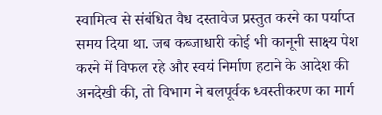स्वामित्व से संबंधित वैध दस्तावेज प्रस्तुत करने का पर्याप्त समय दिया था. जब कब्जाधारी कोई भी कानूनी साक्ष्य पेश करने में विफल रहे और स्वयं निर्माण हटाने के आदेश की अनदेखी की, तो विभाग ने बलपूर्वक ध्वस्तीकरण का मार्ग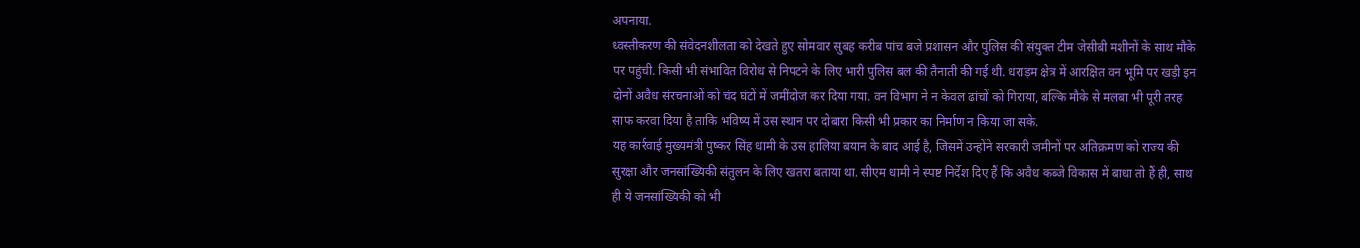अपनाया.
ध्वस्तीकरण की संवेदनशीलता को देखते हुए सोमवार सुबह करीब पांच बजे प्रशासन और पुलिस की संयुक्त टीम जेसीबी मशीनों के साथ मौके पर पहुंची. किसी भी संभावित विरोध से निपटने के लिए भारी पुलिस बल की तैनाती की गई थी. धराड़म क्षेत्र में आरक्षित वन भूमि पर खड़ी इन दोनों अवैध संरचनाओं को चंद घंटों में जमींदोज कर दिया गया. वन विभाग ने न केवल ढांचों को गिराया, बल्कि मौके से मलबा भी पूरी तरह साफ करवा दिया है ताकि भविष्य में उस स्थान पर दोबारा किसी भी प्रकार का निर्माण न किया जा सके.
यह कार्रवाई मुख्यमंत्री पुष्कर सिंह धामी के उस हालिया बयान के बाद आई है, जिसमें उन्होंने सरकारी जमीनों पर अतिक्रमण को राज्य की सुरक्षा और जनसांख्यिकी संतुलन के लिए खतरा बताया था. सीएम धामी ने स्पष्ट निर्देश दिए हैं कि अवैध कब्जे विकास में बाधा तो हैं ही, साथ ही ये जनसांख्यिकी को भी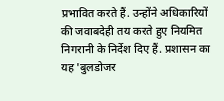प्रभावित करते हैं. उन्होंने अधिकारियों की जवाबदेही तय करते हुए नियमित निगरानी के निर्देश दिए हैं. प्रशासन का यह 'बुलडोजर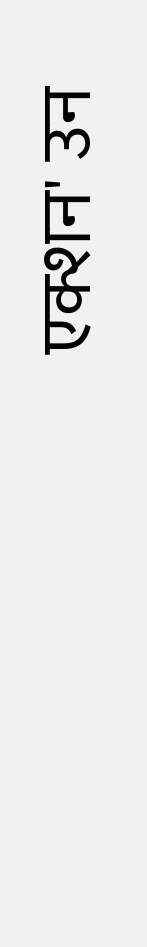एक्शन' उन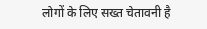लोगों के लिए सख्त चेतावनी है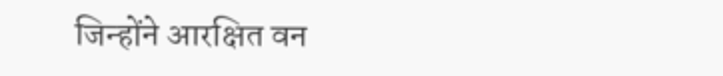जिन्होंने आरक्षित वन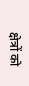क्षेत्रों को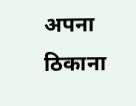अपना ठिकाना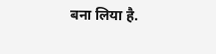बना लिया है.